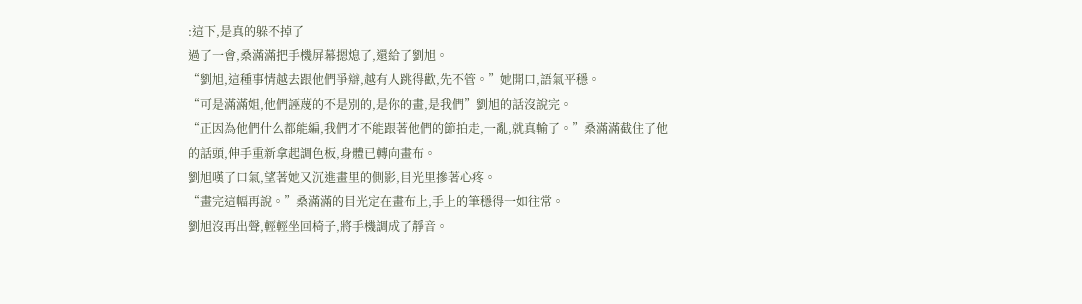:這下,是真的躲不掉了
過了一會,桑滿滿把手機屏幕摁熄了,還給了劉旭。
“劉旭,這種事情越去跟他們爭辯,越有人跳得歡,先不管。”她開口,語氣平穩。
“可是滿滿姐,他們誣蔑的不是別的,是你的畫,是我們”劉旭的話沒說完。
“正因為他們什么都能編,我們才不能跟著他們的節拍走,一亂,就真輸了。”桑滿滿截住了他的話頭,伸手重新拿起調色板,身體已轉向畫布。
劉旭嘆了口氣,望著她又沉進畫里的側影,目光里摻著心疼。
“畫完這幅再說。”桑滿滿的目光定在畫布上,手上的筆穩得一如往常。
劉旭沒再出聲,輕輕坐回椅子,將手機調成了靜音。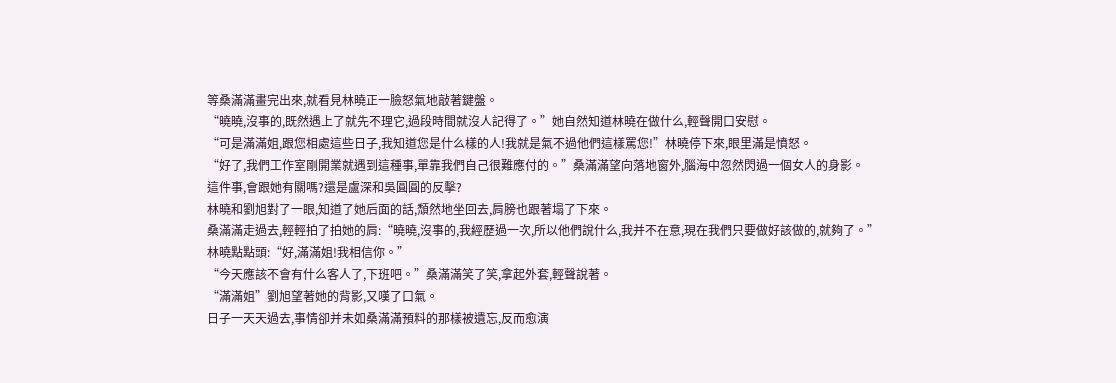等桑滿滿畫完出來,就看見林曉正一臉怒氣地敲著鍵盤。
“曉曉,沒事的,既然遇上了就先不理它,過段時間就沒人記得了。”她自然知道林曉在做什么,輕聲開口安慰。
“可是滿滿姐,跟您相處這些日子,我知道您是什么樣的人!我就是氣不過他們這樣罵您!”林曉停下來,眼里滿是憤怒。
“好了,我們工作室剛開業就遇到這種事,單靠我們自己很難應付的。”桑滿滿望向落地窗外,腦海中忽然閃過一個女人的身影。
這件事,會跟她有關嗎?還是盧深和吳圓圓的反擊?
林曉和劉旭對了一眼,知道了她后面的話,頹然地坐回去,肩膀也跟著塌了下來。
桑滿滿走過去,輕輕拍了拍她的肩:“曉曉,沒事的,我經歷過一次,所以他們說什么,我并不在意,現在我們只要做好該做的,就夠了。”
林曉點點頭:“好,滿滿姐!我相信你。”
“今天應該不會有什么客人了,下班吧。”桑滿滿笑了笑,拿起外套,輕聲說著。
“滿滿姐”劉旭望著她的背影,又嘆了口氣。
日子一天天過去,事情卻并未如桑滿滿預料的那樣被遺忘,反而愈演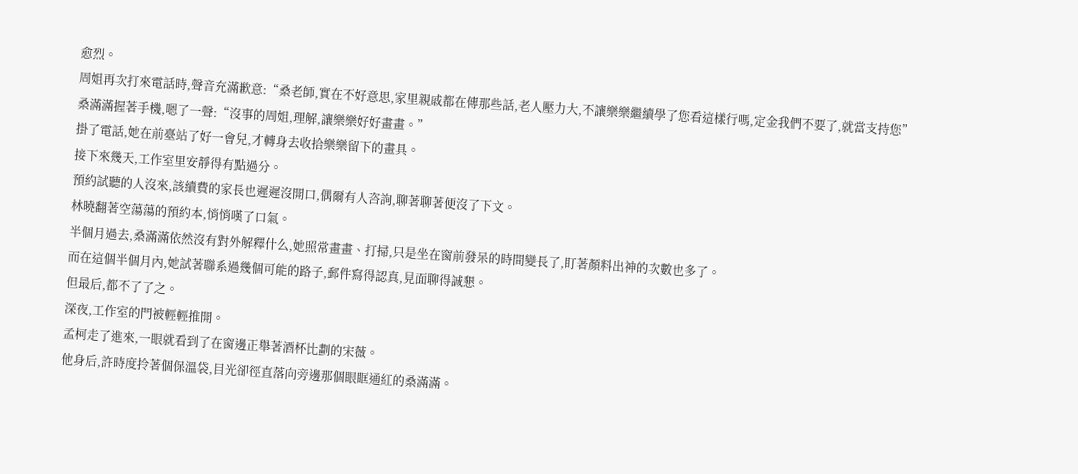愈烈。
周姐再次打來電話時,聲音充滿歉意:“桑老師,實在不好意思,家里親戚都在傳那些話,老人壓力大,不讓樂樂繼續學了您看這樣行嗎,定金我們不要了,就當支持您”
桑滿滿握著手機,嗯了一聲:“沒事的周姐,理解,讓樂樂好好畫畫。”
掛了電話,她在前臺站了好一會兒,才轉身去收拾樂樂留下的畫具。
接下來幾天,工作室里安靜得有點過分。
預約試聽的人沒來,該續費的家長也遲遲沒開口,偶爾有人咨詢,聊著聊著便沒了下文。
林曉翻著空蕩蕩的預約本,悄悄嘆了口氣。
半個月過去,桑滿滿依然沒有對外解釋什么,她照常畫畫、打掃,只是坐在窗前發呆的時間變長了,盯著顏料出神的次數也多了。
而在這個半個月內,她試著聯系過幾個可能的路子,郵件寫得認真,見面聊得誠懇。
但最后,都不了了之。
深夜,工作室的門被輕輕推開。
孟柯走了進來,一眼就看到了在窗邊正舉著酒杯比劃的宋薇。
他身后,許時度拎著個保溫袋,目光卻徑直落向旁邊那個眼眶通紅的桑滿滿。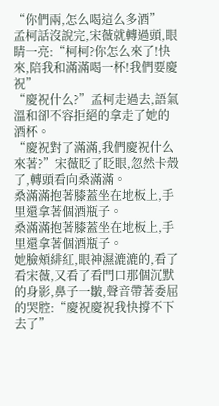“你們兩,怎么喝這么多酒”
孟柯話沒說完,宋薇就轉過頭,眼睛一亮:“柯柯?你怎么來了!快來,陪我和滿滿喝一杯!我們要慶祝”
“慶祝什么?”孟柯走過去,語氣溫和卻不容拒絕的拿走了她的酒杯。
“慶祝對了滿滿,我們慶祝什么來著?”宋薇眨了眨眼,忽然卡殼了,轉頭看向桑滿滿。
桑滿滿抱著膝蓋坐在地板上,手里還拿著個酒瓶子。
桑滿滿抱著膝蓋坐在地板上,手里還拿著個酒瓶子。
她臉頰緋紅,眼神濕漉漉的,看了看宋薇,又看了看門口那個沉默的身影,鼻子一皺,聲音帶著委屈的哭腔:“慶祝慶祝我快撐不下去了”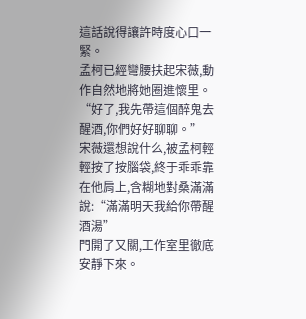這話說得讓許時度心口一緊。
孟柯已經彎腰扶起宋薇,動作自然地將她圈進懷里。
“好了,我先帶這個醉鬼去醒酒,你們好好聊聊。”
宋薇還想說什么,被孟柯輕輕按了按腦袋,終于乖乖靠在他肩上,含糊地對桑滿滿說:“滿滿明天我給你帶醒酒湯”
門開了又關,工作室里徹底安靜下來。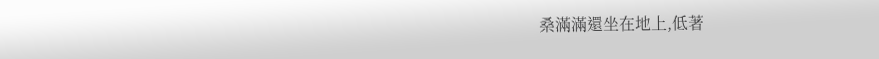桑滿滿還坐在地上,低著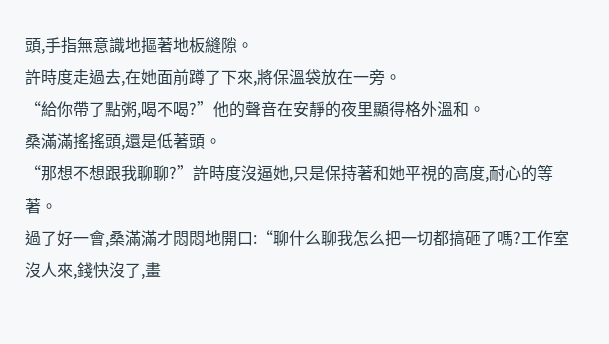頭,手指無意識地摳著地板縫隙。
許時度走過去,在她面前蹲了下來,將保溫袋放在一旁。
“給你帶了點粥,喝不喝?”他的聲音在安靜的夜里顯得格外溫和。
桑滿滿搖搖頭,還是低著頭。
“那想不想跟我聊聊?”許時度沒逼她,只是保持著和她平視的高度,耐心的等著。
過了好一會,桑滿滿才悶悶地開口:“聊什么聊我怎么把一切都搞砸了嗎?工作室沒人來,錢快沒了,畫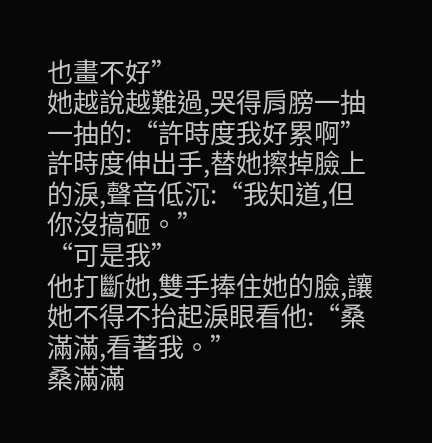也畫不好”
她越說越難過,哭得肩膀一抽一抽的:“許時度我好累啊”
許時度伸出手,替她擦掉臉上的淚,聲音低沉:“我知道,但你沒搞砸。”
“可是我”
他打斷她,雙手捧住她的臉,讓她不得不抬起淚眼看他:“桑滿滿,看著我。”
桑滿滿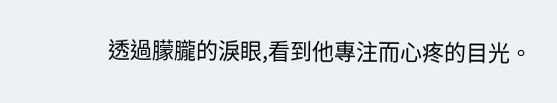透過朦朧的淚眼,看到他專注而心疼的目光。